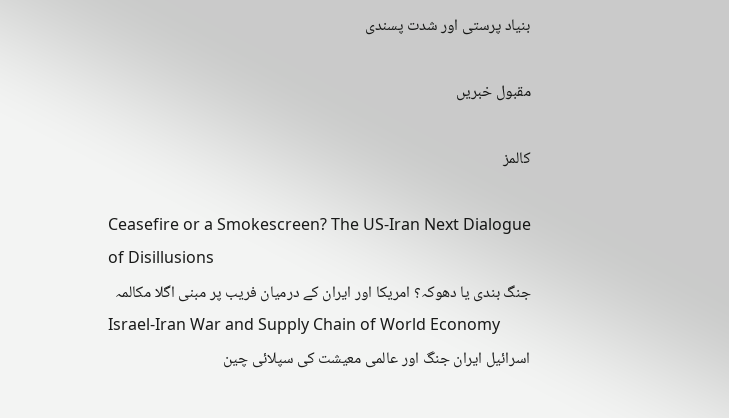بنیاد پرستی اور شدت پسندی

مقبول خبریں

کالمز

Ceasefire or a Smokescreen? The US-Iran Next Dialogue of Disillusions
جنگ بندی یا دھوکہ؟ امریکا اور ایران کے درمیان فریب پر مبنی اگلا مکالمہ
Israel-Iran War and Supply Chain of World Economy
اسرائیل ایران جنگ اور عالمی معیشت کی سپلائی چین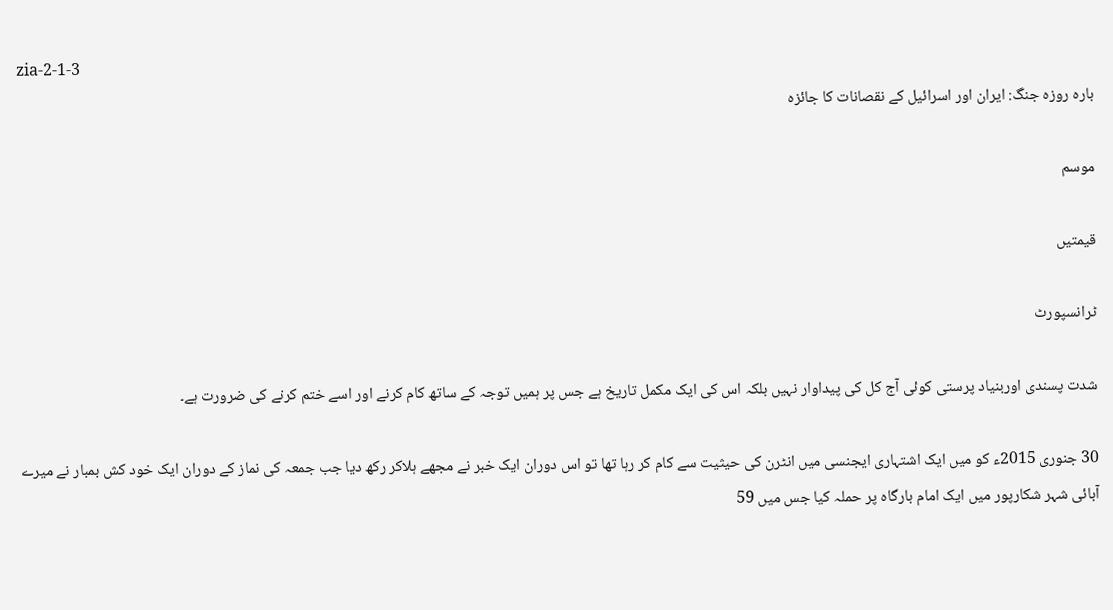zia-2-1-3
بارہ روزہ جنگ: ایران اور اسرائیل کے نقصانات کا جائزہ

موسم

قیمتیں

ٹرانسپورٹ

شدت پسندی اوربنیاد پرستی کوئی آج کل کی پیداوار نہیں بلکہ اس کی ایک مکمل تاریخ ہے جس پر ہمیں توجہ کے ساتھ کام کرنے اور اسے ختم کرنے کی ضرورت ہے۔

30 جنوری 2015ء کو میں ایک اشتہاری ایجنسی میں انٹرن کی حیثیت سے کام کر رہا تھا تو اس دوران ایک خبر نے مجھے ہلاکر رکھ دیا جب جمعہ کی نماز کے دوران ایک خود کش بمبار نے میرے آبائی شہر شکارپور میں ایک امام بارگاہ پر حملہ کیا جس میں 59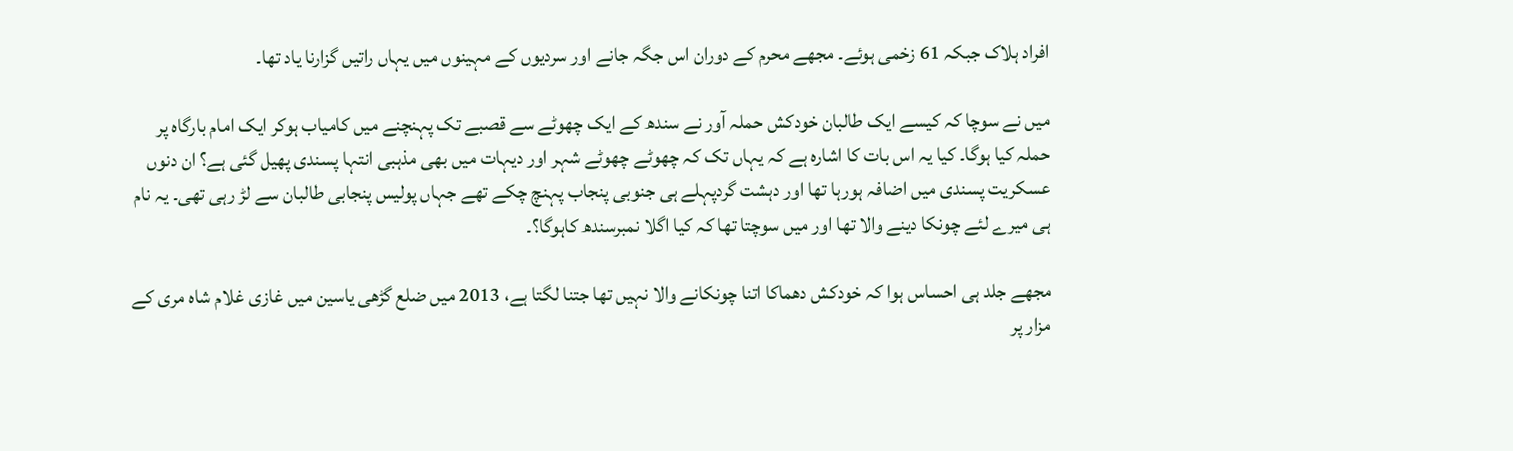افراد ہلاک جبکہ 61 زخمی ہوئے۔ مجھے محرم کے دوران اس جگہ جانے اور سردیوں کے مہینوں میں یہاں راتیں گزارنا یاد تھا۔

میں نے سوچا کہ کیسے ایک طالبان خودکش حملہ آور نے سندھ کے ایک چھوٹے سے قصبے تک پہنچنے میں کامیاب ہوکر ایک امام بارگاہ پر حملہ کیا ہوگا۔ کیا یہ اس بات کا اشارہ ہے کہ یہاں تک کہ چھوٹے چھوٹے شہر اور دیہات میں بھی مذہبی انتہا پسندی پھیل گئی ہے؟ ان دنوں عسکریت پسندی میں اضافہ ہورہا تھا اور دہشت گردپہلے ہی جنوبی پنجاب پہنچ چکے تھے جہاں پولیس پنجابی طالبان سے لڑ رہی تھی۔ یہ نام ہی میرے لئے چونکا دینے والا تھا اور میں سوچتا تھا کہ کیا اگلا نمبرسندھ کاہوگا؟۔

مجھے جلد ہی احساس ہوا کہ خودکش دھماکا اتنا چونکانے والا نہیں تھا جتنا لگتا ہے، 2013 میں ضلع گڑھی یاسین میں غازی غلام شاہ مری کے مزار پر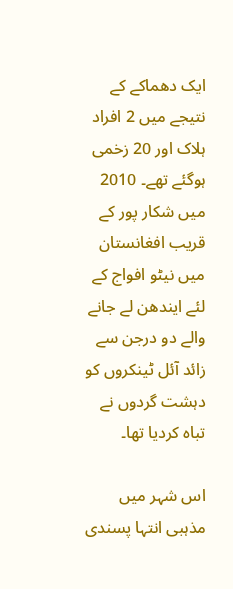ایک دھماکے کے نتیجے میں 2 افراد ہلاک اور 20 زخمی ہوگئے تھے۔ 2010 میں شکار پور کے قریب افغانستان میں نیٹو افواج کے لئے ایندھن لے جانے والے دو درجن سے زائد آئل ٹینکروں کو دہشت گردوں نے تباہ کردیا تھا۔

اس شہر میں مذہبی انتہا پسندی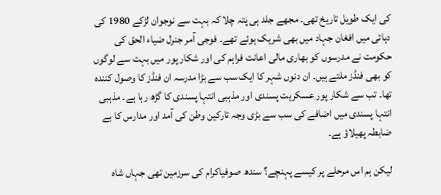کی ایک طویل تاریخ تھی۔ مجھے جلد ہی پتہ چلا کہ بہت سے نوجوان لڑکے 1980 کی دہائی میں افغان جہاد میں بھی شریک ہوئے تھے۔ فوجی آمر جنرل ضیاء الحق کی حکومت نے مدرسوں کو بھاری مالی اعانت فراہم کی اور شکار پور میں بہت سے لوگوں کو بھی فنڈز ملتے ہیں۔ ان دنوں شہر کا ایک سب سے بڑا مدرسہ ان فنڈز کا وصول کنندہ تھا۔ تب سے شکار پور عسکریت پسندی اور مذہبی انتہا پسندی کا گڑھ رہا ہے۔ مذہبی انتہا پسندی میں اضافے کی سب سے بڑی وجہ تارکین وطن کی آمد اور مدارس کا بے ضابطہ پھیلاؤ ہے۔

لیکن ہم اس مرحلے پر کیسے پہنچے؟ سندھ صوفیاکرام کی سرزمین تھی جہاں شاہ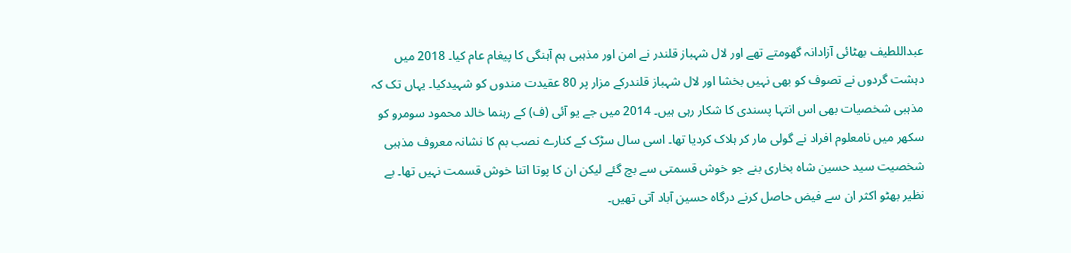عبداللطیف بھٹائی آزادانہ گھومتے تھے اور لال شہباز قلندر نے امن اور مذہبی ہم آہنگی کا پیغام عام کیا۔ 2018 میں دہشت گردوں نے تصوف کو بھی نہیں بخشا اور لال شہباز قلندرکے مزار پر 80 عقیدت مندوں کو شہیدکیا۔ یہاں تک کہ مذہبی شخصیات بھی اس انتہا پسندی کا شکار رہی ہیں۔ 2014 میں جے یو آئی (ف) کے رہنما خالد محمود سومرو کو سکھر میں نامعلوم افراد نے گولی مار کر ہلاک کردیا تھا۔ اسی سال سڑک کے کنارے نصب بم کا نشانہ معروف مذہبی شخصیت سید حسین شاہ بخاری بنے جو خوش قسمتی سے بچ گئے لیکن ان کا پوتا اتنا خوش قسمت نہیں تھا۔ بے نظیر بھٹو اکثر ان سے فیض حاصل کرنے درگاہ حسین آباد آتی تھیں۔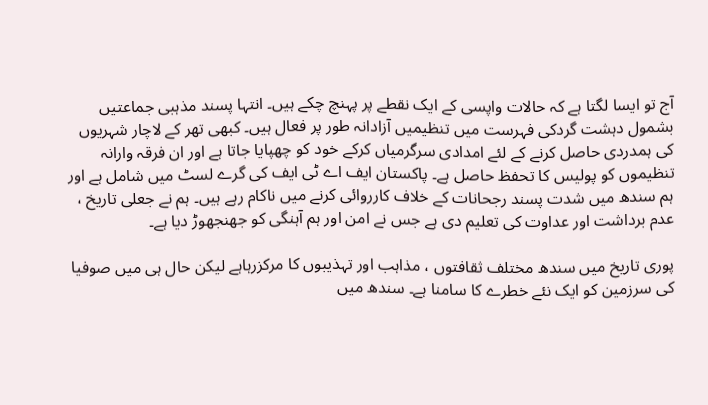آج تو ایسا لگتا ہے کہ حالات واپسی کے ایک نقطے پر پہنچ چکے ہیں۔ انتہا پسند مذہبی جماعتیں بشمول دہشت گردکی فہرست میں تنظیمیں آزادانہ طور پر فعال ہیں۔ کبھی تھر کے لاچار شہریوں کی ہمدردی حاصل کرنے کے لئے امدادی سرگرمیاں کرکے خود کو چھپایا جاتا ہے اور ان فرقہ وارانہ تنظیموں کو پولیس کا تحفظ حاصل ہے۔ پاکستان ایف اے ٹی ایف کی گرے لسٹ میں شامل ہے اور ہم سندھ میں شدت پسند رجحانات کے خلاف کارروائی کرنے میں ناکام رہے ہیں۔ ہم نے جعلی تاریخ ، عدم برداشت اور عداوت کی تعلیم دی ہے جس نے امن اور ہم آہنگی کو جھنجھوڑ دیا ہے۔

پوری تاریخ میں سندھ مختلف ثقافتوں ، مذاہب اور تہذیبوں کا مرکزرہاہے لیکن حال ہی میں صوفیا کی سرزمین کو ایک نئے خطرے کا سامنا ہے۔ سندھ میں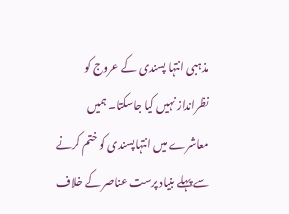مذہبی انتہا پسندی کے عروج کو نظرانداز نہیں کیا جاسکتا۔ ہمیں معاشرے میں انتہاپسندی کو ختم کرنے سے پہلے بنیاد پرست عناصر کے خلاف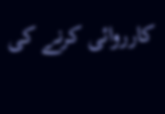کارروائی کرنے کی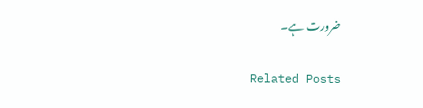ضرورت ہے۔

Related Posts